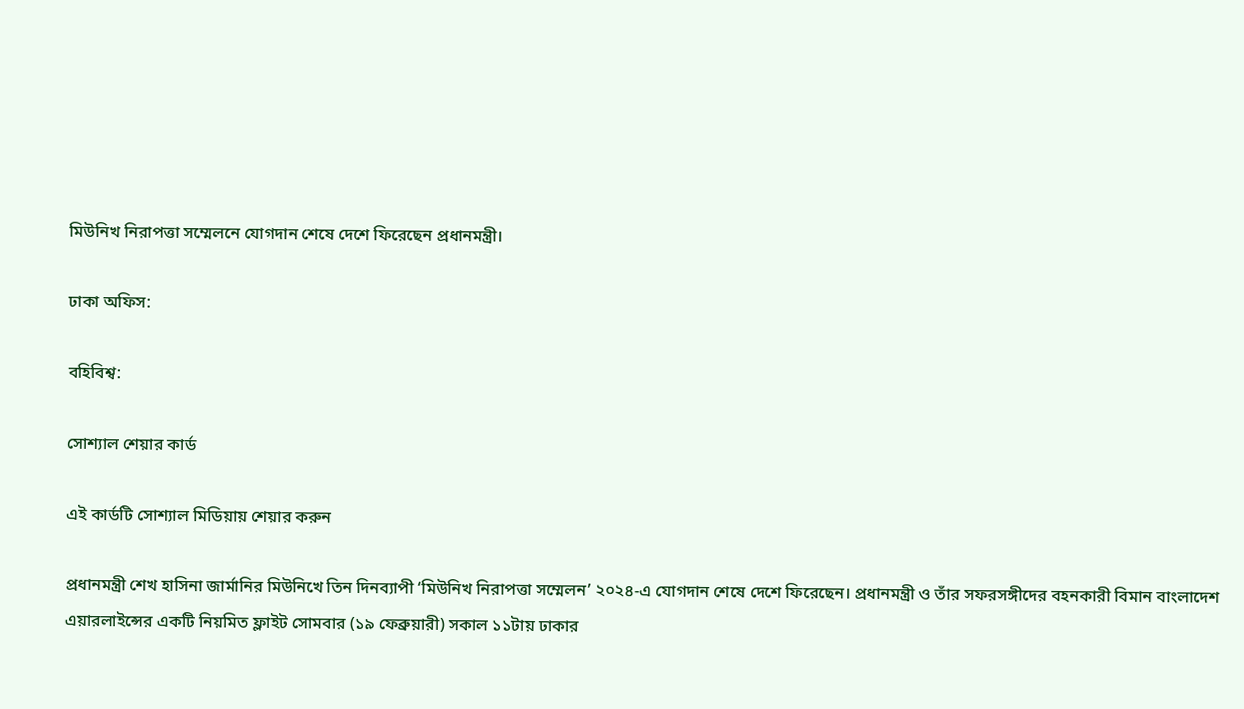মিউনিখ নিরাপত্তা সম্মেলনে যোগদান শেষে দেশে ফিরেছেন প্রধানমন্ত্রী।

ঢাকা অফিস:

বহিবিশ্ব:

সোশ্যাল শেয়ার কার্ড

এই কার্ডটি সোশ্যাল মিডিয়ায় শেয়ার করুন

প্রধানমন্ত্রী শেখ হাসিনা জার্মানির মিউনিখে তিন দিনব্যাপী ‘মিউনিখ নিরাপত্তা সম্মেলন’ ২০২৪-এ যোগদান শেষে দেশে ফিরেছেন। প্রধানমন্ত্রী ও তাঁর সফরসঙ্গীদের বহনকারী বিমান বাংলাদেশ এয়ারলাইন্সের একটি নিয়মিত ফ্লাইট সোমবার (১৯ ফেব্রুয়ারী) সকাল ১১টায় ঢাকার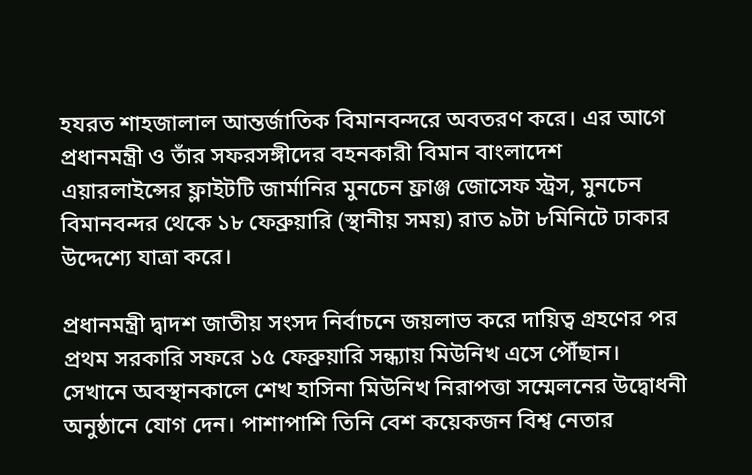হযরত শাহজালাল আন্তর্জাতিক বিমানবন্দরে অবতরণ করে। এর আগে প্রধানমন্ত্রী ও তাঁর সফরসঙ্গীদের বহনকারী বিমান বাংলাদেশ এয়ারলাইন্সের ফ্লাইটটি জার্মানির মুনচেন ফ্রাঞ্জ জোসেফ স্ট্রস, মুনচেন বিমানবন্দর থেকে ১৮ ফেব্রুয়ারি (স্থানীয় সময়) রাত ৯টা ৮মিনিটে ঢাকার উদ্দেশ্যে যাত্রা করে।

প্রধানমন্ত্রী দ্বাদশ জাতীয় সংসদ নির্বাচনে জয়লাভ করে দায়িত্ব গ্রহণের পর প্রথম সরকারি সফরে ১৫ ফেব্রুয়ারি সন্ধ্যায় মিউনিখ এসে পৌঁছান। সেখানে অবস্থানকালে শেখ হাসিনা মিউনিখ নিরাপত্তা সম্মেলনের উদ্বোধনী অনুষ্ঠানে যোগ দেন। পাশাপাশি তিনি বেশ কয়েকজন বিশ্ব নেতার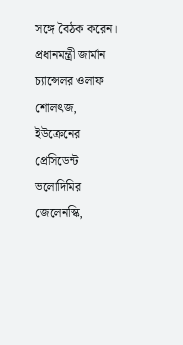সঙ্গে বৈঠক করেন। প্রধানমন্ত্রী জার্মান চ্যান্সেলর ওলাফ শোলৎজ, ইউক্রেনের প্রেসিডেন্ট ভলোদিমির জেলেনস্কি,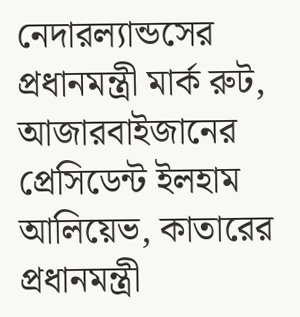নেদারল্যান্ডসের প্রধানমন্ত্রী মার্ক রুট, আজারবাইজানের প্রেসিডেন্ট ইলহাম আলিয়েভ, কাতারের প্রধানমন্ত্রী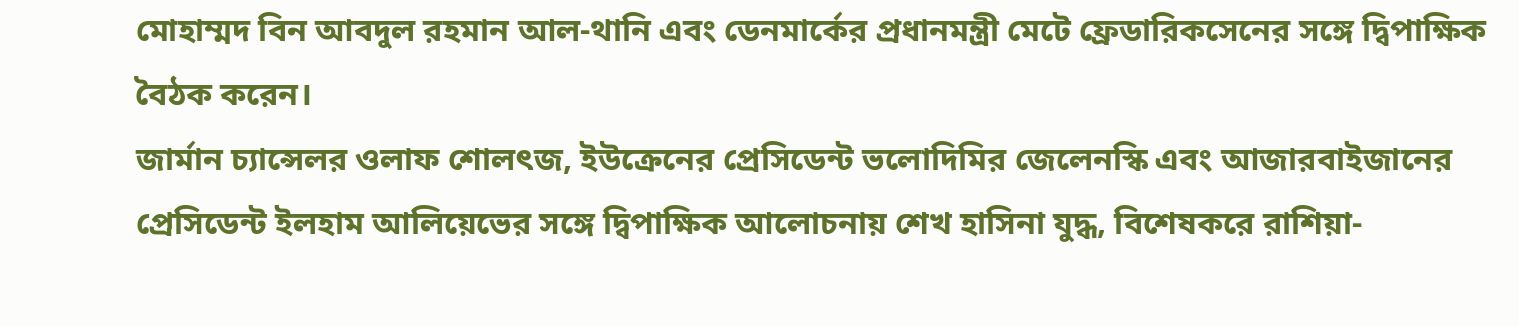মোহাম্মদ বিন আবদুল রহমান আল-থানি এবং ডেনমার্কের প্রধানমন্ত্রী মেটে ফ্রেডারিকসেনের সঙ্গে দ্বিপাক্ষিক বৈঠক করেন।
জার্মান চ্যান্সেলর ওলাফ শোলৎজ, ইউক্রেনের প্রেসিডেন্ট ভলোদিমির জেলেনস্কি এবং আজারবাইজানের প্রেসিডেন্ট ইলহাম আলিয়েভের সঙ্গে দ্বিপাক্ষিক আলোচনায় শেখ হাসিনা যুদ্ধ, বিশেষকরে রাশিয়া-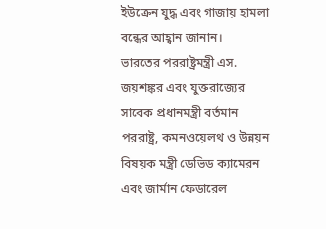ইউক্রেন যুদ্ধ এবং গাজায় হামলা বন্ধের আহ্বান জানান।
ভারতের পররাষ্ট্রমন্ত্রী এস. জয়শঙ্কর এবং যুক্তরাজ্যের সাবেক প্রধানমন্ত্রী বর্তমান পররাষ্ট্র, কমনওয়েলথ ও উন্নয়ন বিষয়ক মন্ত্রী ডেভিড ক্যামেরন এবং জার্মান ফেডারেল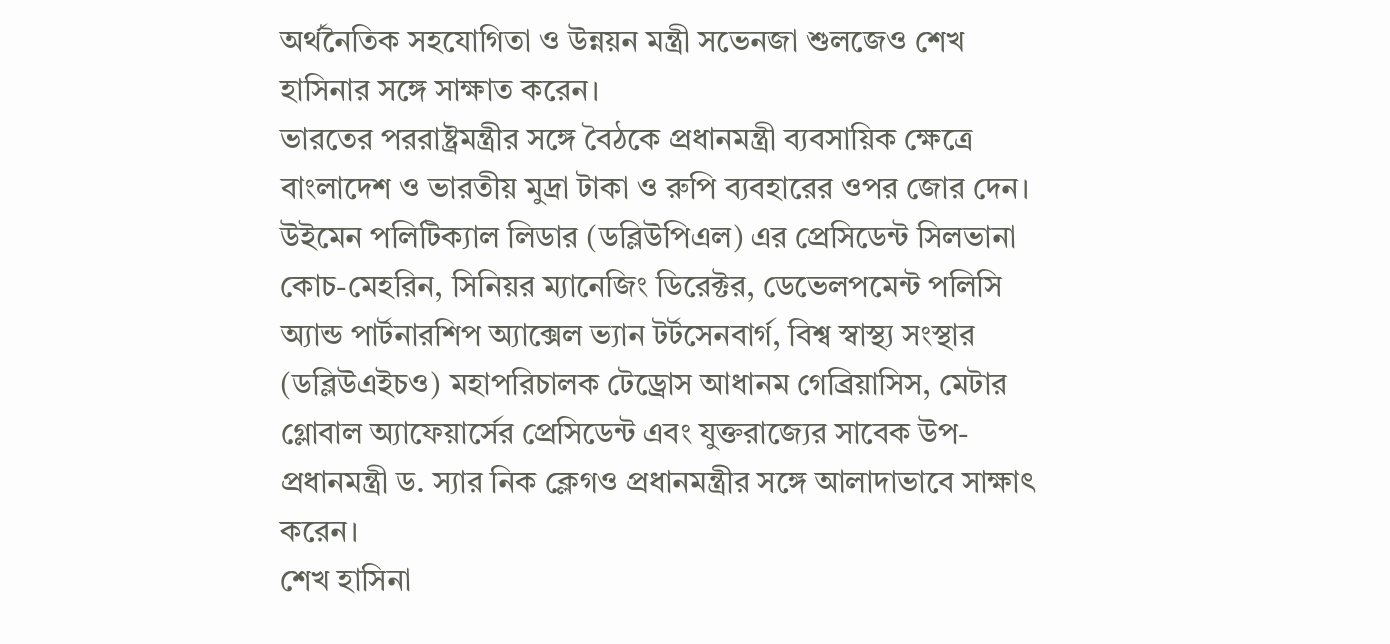অর্থনৈতিক সহযোগিতা ও উন্নয়ন মন্ত্রী সভেনজা শুলজেও শেখ হাসিনার সঙ্গে সাক্ষাত করেন।
ভারতের পররাষ্ট্রমন্ত্রীর সঙ্গে বৈঠকে প্রধানমন্ত্রী ব্যবসায়িক ক্ষেত্রে বাংলাদেশ ও ভারতীয় মুদ্রা টাকা ও রুপি ব্যবহারের ওপর জোর দেন।
উইমেন পলিটিক্যাল লিডার (ডব্লিউপিএল) এর প্রেসিডেন্ট সিলভানা কোচ-মেহরিন, সিনিয়র ম্যানেজিং ডিরেক্টর, ডেভেলপমেন্ট পলিসি অ্যান্ড পার্টনারশিপ অ্যাক্সেল ভ্যান টর্টসেনবার্গ, বিশ্ব স্বাস্থ্য সংস্থার (ডব্লিউএইচও) মহাপরিচালক টেড্রোস আধানম গেব্রিয়াসিস, মেটার গ্লোবাল অ্যাফেয়ার্সের প্রেসিডেন্ট এবং যুক্তরাজ্যের সাবেক উপ-প্রধানমন্ত্রী ড. স্যার নিক ক্লেগও প্রধানমন্ত্রীর সঙ্গে আলাদাভাবে সাক্ষাৎ করেন।
শেখ হাসিনা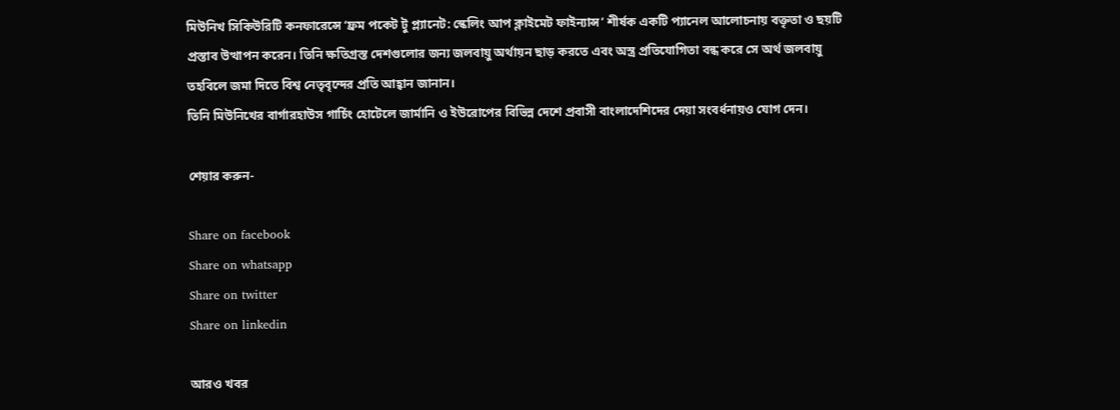মিউনিখ সিকিউরিটি কনফারেন্সে ‘ফ্রম পকেট টু প্ল্যানেট: স্কেলিং আপ ক্লাইমেট ফাইন্যান্স’ শীর্ষক একটি প্যানেল আলোচনায় বক্তৃতা ও ছয়টি প্রস্তাব উত্থাপন করেন। তিনি ক্ষতিগ্রস্ত দেশগুলোর জন্য জলবায়ু অর্থায়ন ছাড় করতে এবং অস্ত্র প্রতিযোগিতা বন্ধ করে সে অর্থ জলবায়ু তহবিলে জমা দিতে বিশ্ব নেতৃবৃন্দের প্রতি আহ্বান জানান।
তিনি মিউনিখের বার্গারহাউস গার্চিং হোটেলে জার্মানি ও ইউরোপের বিভিন্ন দেশে প্রবাসী বাংলাদেশিদের দেয়া সংবর্ধনায়ও যোগ দেন।

শেয়ার করুন-

Share on facebook
Share on whatsapp
Share on twitter
Share on linkedin

আরও খবর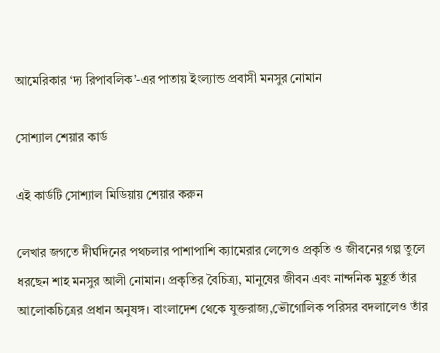আমেরিকার ‘দ্য রিপাবলিক’-এর পাতায় ইংল্যান্ড প্রবাসী মনসুর নোমান

সোশ্যাল শেয়ার কার্ড

এই কার্ডটি সোশ্যাল মিডিয়ায় শেয়ার করুন

লেখার জগতে দীর্ঘদিনের পথচলার পাশাপাশি ক্যামেরার লেন্সেও প্রকৃতি ও জীবনের গল্প তুলে ধরছেন শাহ মনসুর আলী নোমান। প্রকৃতির বৈচিত্র্য, মানুষের জীবন এবং নান্দনিক মুহূর্ত তাঁর আলোকচিত্রের প্রধান অনুষঙ্গ। বাংলাদেশ থেকে যুক্তরাজ্য,ভৌগোলিক পরিসর বদলালেও তাঁর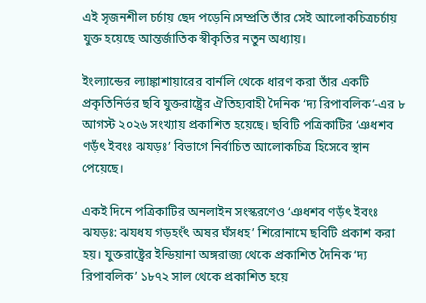এই সৃজনশীল চর্চায় ছেদ পড়েনি।সম্প্রতি তাঁর সেই আলোকচিত্রচর্চায় যুক্ত হয়েছে আন্তর্জাতিক স্বীকৃতির নতুন অধ্যায়।

ইংল্যান্ডের ল্যাঙ্কাশায়ারের বার্নলি থেকে ধারণ করা তাঁর একটি প্রকৃতিনির্ভর ছবি যুক্তরাষ্ট্রের ঐতিহ্যবাহী দৈনিক ‘দ্য রিপাবলিক’-এর ৮ আগস্ট ২০২৬ সংখ্যায় প্রকাশিত হয়েছে। ছবিটি পত্রিকাটির ‘ঞধশব ণড়ঁৎ ইবংঃ ঝযড়ঃ’ বিভাগে নির্বাচিত আলোকচিত্র হিসেবে স্থান পেয়েছে।

একই দিনে পত্রিকাটির অনলাইন সংস্করণেও ‘ঞধশব ণড়ঁৎ ইবংঃ ঝযড়ঃ: ঝযধয গড়হংঁৎ অষর ঘঁসধহ’ শিরোনামে ছবিটি প্রকাশ করা হয়। যুক্তরাষ্ট্রের ইন্ডিয়ানা অঙ্গরাজ্য থেকে প্রকাশিত দৈনিক ‘দ্য রিপাবলিক’ ১৮৭২ সাল থেকে প্রকাশিত হয়ে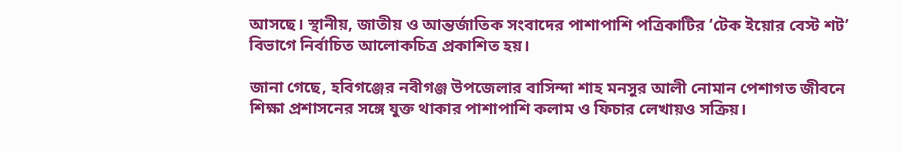আসছে। স্থানীয়, জাতীয় ও আন্তর্জাতিক সংবাদের পাশাপাশি পত্রিকাটির ‘টেক ইয়োর বেস্ট শট’ বিভাগে নির্বাচিত আলোকচিত্র প্রকাশিত হয়।

জানা গেছে, হবিগঞ্জের নবীগঞ্জ উপজেলার বাসিন্দা শাহ মনসুর আলী নোমান পেশাগত জীবনে শিক্ষা প্রশাসনের সঙ্গে যুক্ত থাকার পাশাপাশি কলাম ও ফিচার লেখায়ও সক্রিয়।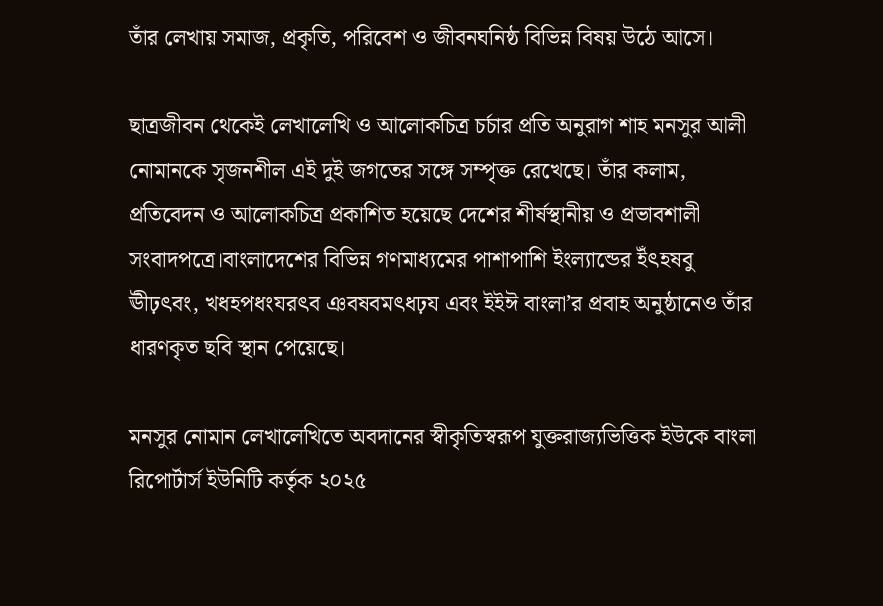তাঁর লেখায় সমাজ, প্রকৃতি, পরিবেশ ও জীবনঘনিষ্ঠ বিভিন্ন বিষয় উঠে আসে।

ছাত্রজীবন থেকেই লেখালেখি ও আলোকচিত্র চর্চার প্রতি অনুরাগ শাহ মনসুর আলী নোমানকে সৃজনশীল এই দুই জগতের সঙ্গে সম্পৃক্ত রেখেছে। তাঁর কলাম, প্রতিবেদন ও আলোকচিত্র প্রকাশিত হয়েছে দেশের শীর্ষস্থানীয় ও প্রভাবশালী সংবাদপত্রে।বাংলাদেশের বিভিন্ন গণমাধ্যমের পাশাপাশি ইংল্যান্ডের ইঁৎহষবু ঊীঢ়ৎবং, খধহপধংযরৎব ঞবষবমৎধঢ়য এবং ইইঈ বাংলা’র প্রবাহ অনুষ্ঠানেও তাঁর ধারণকৃত ছবি স্থান পেয়েছে।

মনসুর নোমান লেখালেখিতে অবদানের স্বীকৃতিস্বরূপ যুক্তরাজ্যভিত্তিক ইউকে বাংলা রিপোর্টার্স ইউনিটি কর্তৃক ২০২৫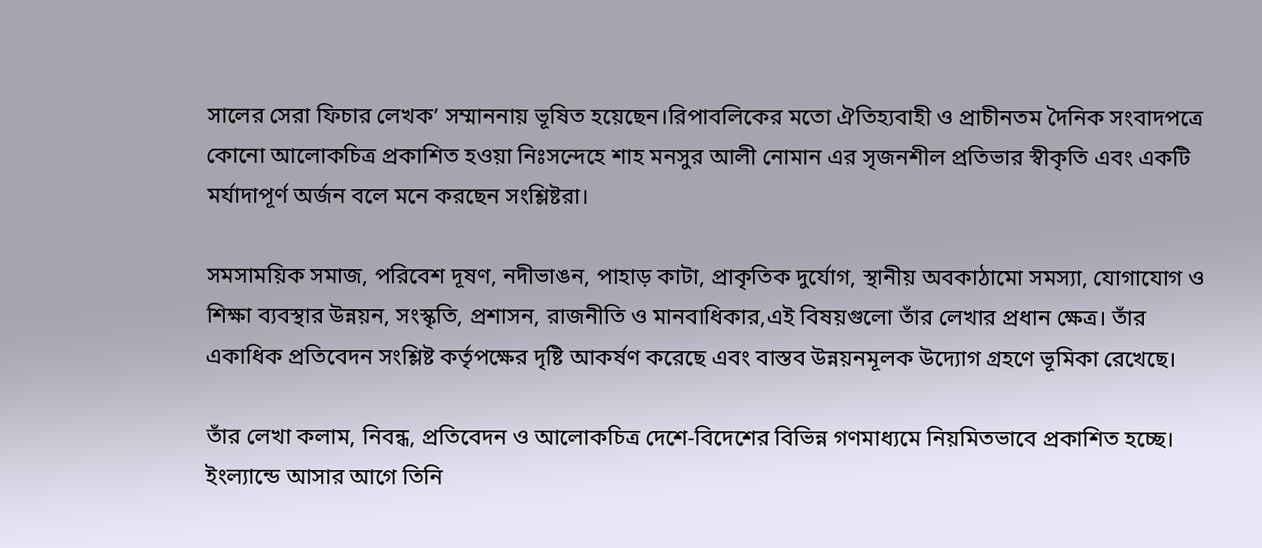সালের সেরা ফিচার লেখক’ সম্মাননায় ভূষিত হয়েছেন।রিপাবলিকের মতো ঐতিহ্যবাহী ও প্রাচীনতম দৈনিক সংবাদপত্রে কোনো আলোকচিত্র প্রকাশিত হওয়া নিঃসন্দেহে শাহ মনসুর আলী নোমান এর সৃজনশীল প্রতিভার স্বীকৃতি এবং একটি মর্যাদাপূর্ণ অর্জন বলে মনে করছেন সংশ্লিষ্টরা।

সমসাময়িক সমাজ, পরিবেশ দূষণ, নদীভাঙন, পাহাড় কাটা, প্রাকৃতিক দুর্যোগ, স্থানীয় অবকাঠামো সমস্যা, যোগাযোগ ও শিক্ষা ব্যবস্থার উন্নয়ন, সংস্কৃতি, প্রশাসন, রাজনীতি ও মানবাধিকার,এই বিষয়গুলো তাঁর লেখার প্রধান ক্ষেত্র। তাঁর একাধিক প্রতিবেদন সংশ্লিষ্ট কর্তৃপক্ষের দৃষ্টি আকর্ষণ করেছে এবং বাস্তব উন্নয়নমূলক উদ্যোগ গ্রহণে ভূমিকা রেখেছে।

তাঁর লেখা কলাম, নিবন্ধ, প্রতিবেদন ও আলোকচিত্র দেশে-বিদেশের বিভিন্ন গণমাধ্যমে নিয়মিতভাবে প্রকাশিত হচ্ছে। ইংল্যান্ডে আসার আগে তিনি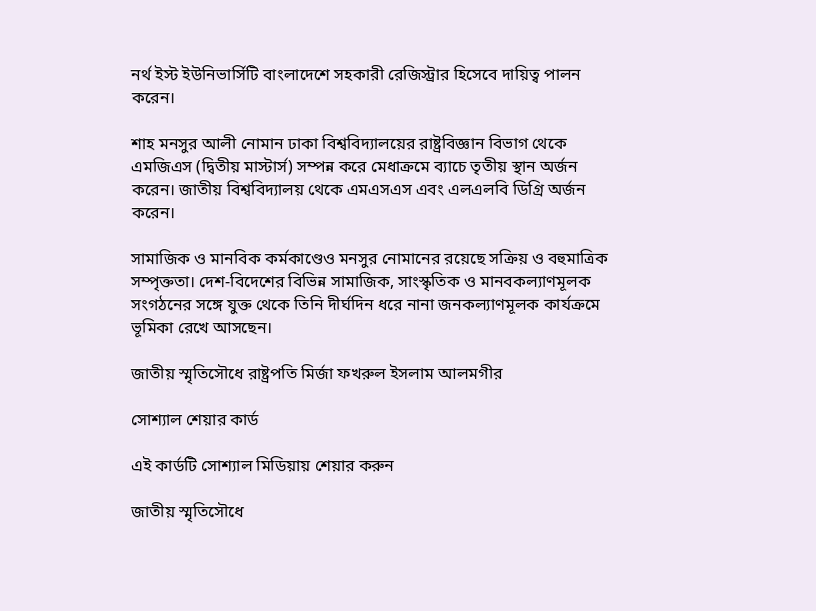নর্থ ইস্ট ইউনিভার্সিটি বাংলাদেশে সহকারী রেজিস্ট্রার হিসেবে দায়িত্ব পালন করেন।

শাহ মনসুর আলী নোমান ঢাকা বিশ্ববিদ্যালয়ের রাষ্ট্রবিজ্ঞান বিভাগ থেকে এমজিএস (দ্বিতীয় মাস্টার্স) সম্পন্ন করে মেধাক্রমে ব্যাচে তৃতীয় স্থান অর্জন করেন। জাতীয় বিশ্ববিদ্যালয় থেকে এমএসএস এবং এলএলবি ডিগ্রি অর্জন করেন।

সামাজিক ও মানবিক কর্মকাণ্ডেও মনসুর নোমানের রয়েছে সক্রিয় ও বহুমাত্রিক সম্পৃক্ততা। দেশ-বিদেশের বিভিন্ন সামাজিক, সাংস্কৃতিক ও মানবকল্যাণমূলক সংগঠনের সঙ্গে যুক্ত থেকে তিনি দীর্ঘদিন ধরে নানা জনকল্যাণমূলক কার্যক্রমে ভূমিকা রেখে আসছেন।

জাতীয় স্মৃতিসৌধে রাষ্ট্রপতি মির্জা ফখরুল ইসলাম আলমগীর

সোশ্যাল শেয়ার কার্ড

এই কার্ডটি সোশ্যাল মিডিয়ায় শেয়ার করুন

জাতীয় স্মৃতিসৌধে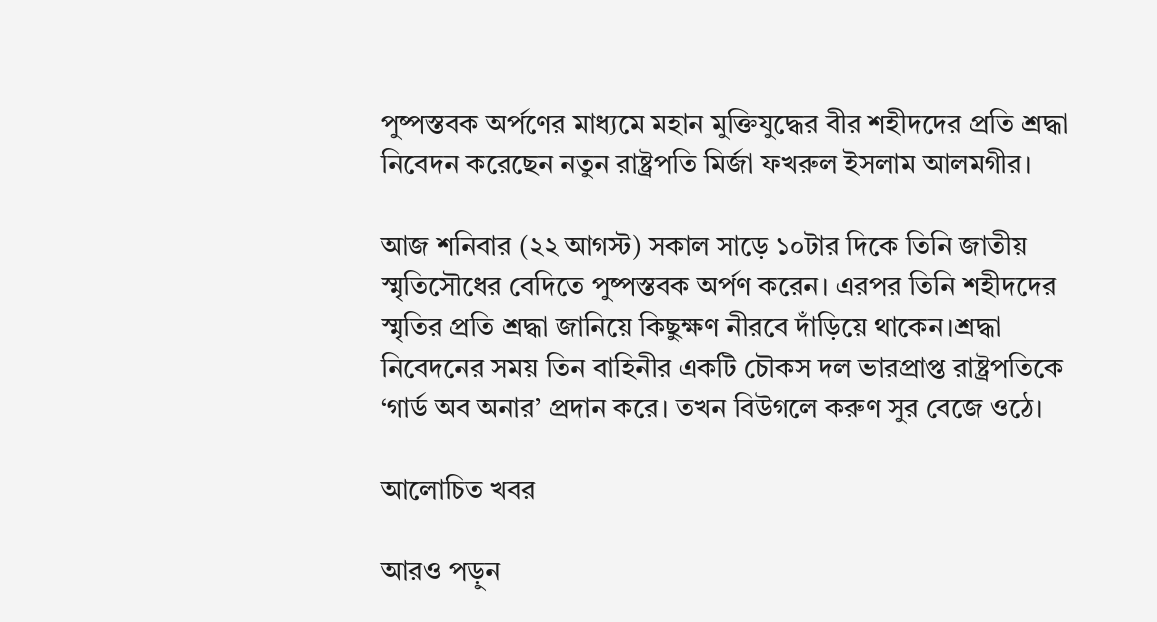পুষ্পস্তবক অর্পণের মাধ্যমে মহান মুক্তিযুদ্ধের বীর শহীদদের প্রতি শ্রদ্ধা নিবেদন করেছেন নতুন রাষ্ট্রপতি মির্জা ফখরুল ইসলাম আলমগীর।

আজ শনিবার (২২ আগস্ট) সকাল সাড়ে ১০টার দিকে তিনি জাতীয় স্মৃতিসৌধের বেদিতে পুষ্পস্তবক অর্পণ করেন। এরপর তিনি শহীদদের স্মৃতির প্রতি শ্রদ্ধা জানিয়ে কিছুক্ষণ নীরবে দাঁড়িয়ে থাকেন।শ্রদ্ধা নিবেদনের সময় তিন বাহিনীর একটি চৌকস দল ভারপ্রাপ্ত রাষ্ট্রপতিকে ‘গার্ড অব অনার’ প্রদান করে। তখন বিউগলে করুণ সুর বেজে ওঠে।

আলোচিত খবর

আরও পড়ুন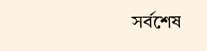সর্বশেষ